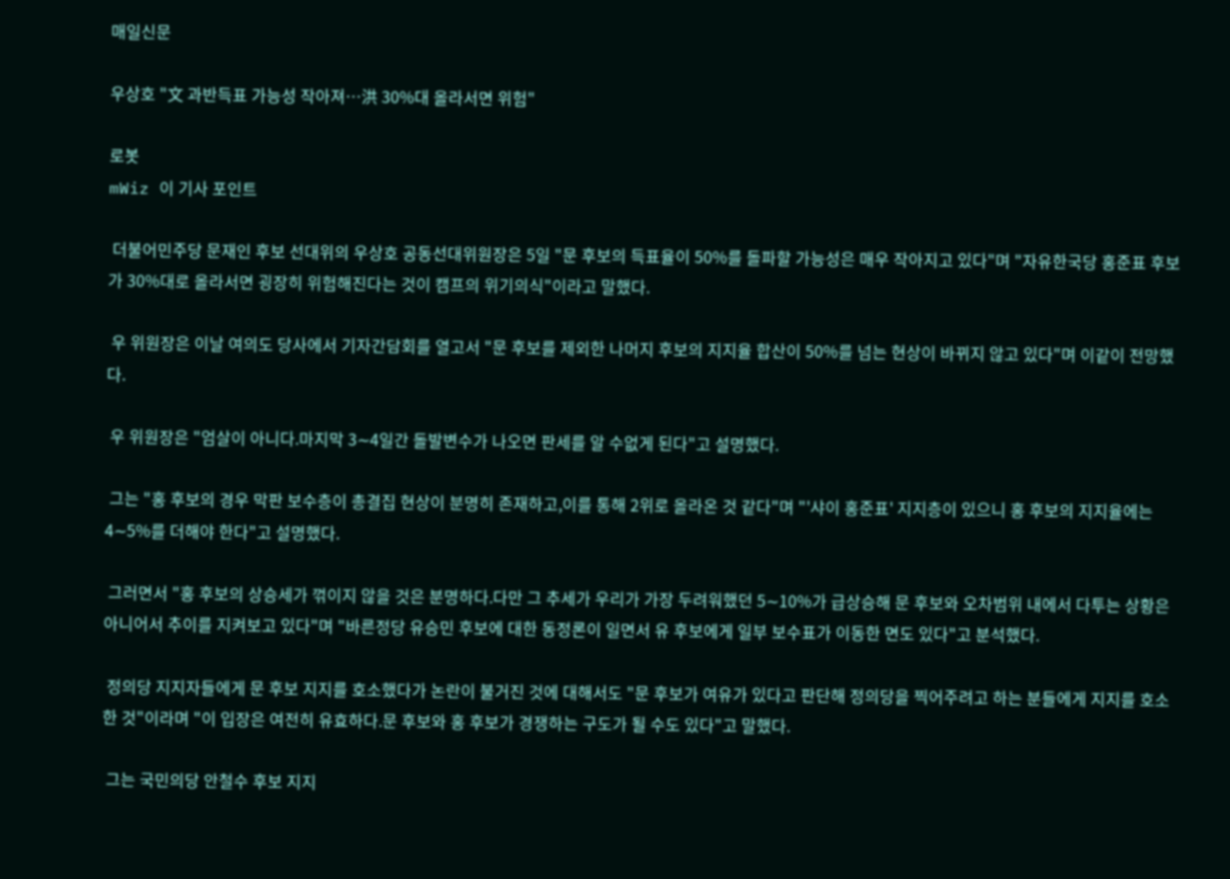매일신문

우상호 "文 과반득표 가능성 작아져…洪 30%대 올라서면 위험"

로봇
mWiz 이 기사 포인트

 더불어민주당 문재인 후보 선대위의 우상호 공동선대위원장은 5일 "문 후보의 득표율이 50%를 돌파할 가능성은 매우 작아지고 있다"며 "자유한국당 홍준표 후보가 30%대로 올라서면 굉장히 위험해진다는 것이 캠프의 위기의식"이라고 말했다.

 우 위원장은 이날 여의도 당사에서 기자간담회를 열고서 "문 후보를 제외한 나머지 후보의 지지율 합산이 50%를 넘는 현상이 바뀌지 않고 있다"며 이같이 전망했다.

 우 위원장은 "엄살이 아니다.마지막 3∼4일간 돌발변수가 나오면 판세를 알 수없게 된다"고 설명했다.

 그는 "홍 후보의 경우 막판 보수층이 총결집 현상이 분명히 존재하고,이를 통해 2위로 올라온 것 같다"며 "'샤이 홍준표' 지지층이 있으니 홍 후보의 지지율에는4∼5%를 더해야 한다"고 설명했다.

 그러면서 "홍 후보의 상승세가 꺾이지 않을 것은 분명하다.다만 그 추세가 우리가 가장 두려워했던 5∼10%가 급상승해 문 후보와 오차범위 내에서 다투는 상황은아니어서 추이를 지켜보고 있다"며 "바른정당 유승민 후보에 대한 동정론이 일면서 유 후보에게 일부 보수표가 이동한 면도 있다"고 분석했다.

 정의당 지지자들에게 문 후보 지지를 호소했다가 논란이 불거진 것에 대해서도 "문 후보가 여유가 있다고 판단해 정의당을 찍어주려고 하는 분들에게 지지를 호소한 것"이라며 "이 입장은 여전히 유효하다.문 후보와 홍 후보가 경쟁하는 구도가 될 수도 있다"고 말했다.

 그는 국민의당 안철수 후보 지지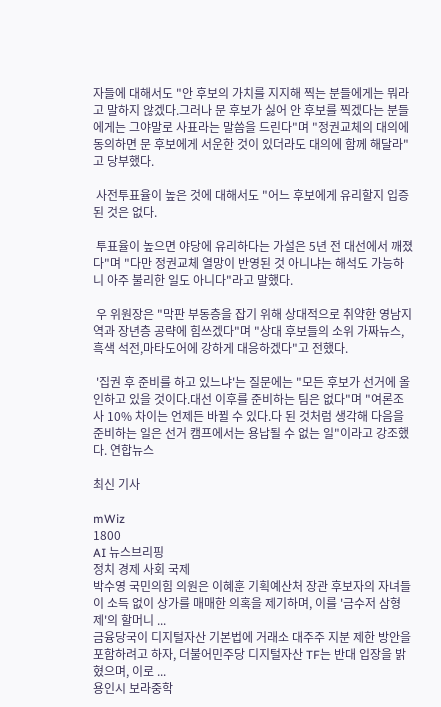자들에 대해서도 "안 후보의 가치를 지지해 찍는 분들에게는 뭐라고 말하지 않겠다.그러나 문 후보가 싫어 안 후보를 찍겠다는 분들에게는 그야말로 사표라는 말씀을 드린다"며 "정권교체의 대의에 동의하면 문 후보에게 서운한 것이 있더라도 대의에 함께 해달라"고 당부했다.

 사전투표율이 높은 것에 대해서도 "어느 후보에게 유리할지 입증된 것은 없다.

 투표율이 높으면 야당에 유리하다는 가설은 5년 전 대선에서 깨졌다"며 "다만 정권교체 열망이 반영된 것 아니냐는 해석도 가능하니 아주 불리한 일도 아니다"라고 말했다.

 우 위원장은 "막판 부동층을 잡기 위해 상대적으로 취약한 영남지역과 장년층 공략에 힘쓰겠다"며 "상대 후보들의 소위 가짜뉴스,흑색 석전,마타도어에 강하게 대응하겠다"고 전했다.

 '집권 후 준비를 하고 있느냐'는 질문에는 "모든 후보가 선거에 올인하고 있을 것이다.대선 이후를 준비하는 팀은 없다"며 "여론조사 10% 차이는 언제든 바뀔 수 있다.다 된 것처럼 생각해 다음을 준비하는 일은 선거 캠프에서는 용납될 수 없는 일"이라고 강조했다. 연합뉴스

최신 기사

mWiz
1800
AI 뉴스브리핑
정치 경제 사회 국제
박수영 국민의힘 의원은 이혜훈 기획예산처 장관 후보자의 자녀들이 소득 없이 상가를 매매한 의혹을 제기하며, 이를 '금수저 삼형제'의 할머니 ...
금융당국이 디지털자산 기본법에 거래소 대주주 지분 제한 방안을 포함하려고 하자, 더불어민주당 디지털자산 TF는 반대 입장을 밝혔으며, 이로 ...
용인시 보라중학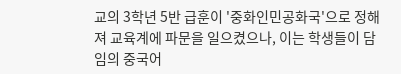교의 3학년 5반 급훈이 '중화인민공화국'으로 정해져 교육계에 파문을 일으켰으나, 이는 학생들이 담임의 중국어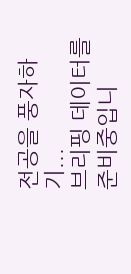전공을 풍자하기...
브리핑 데이터를 준비중입니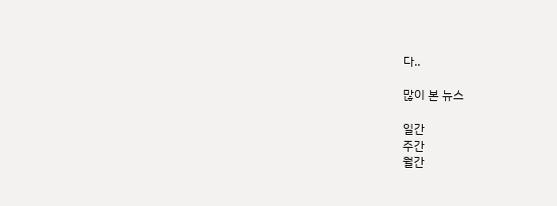다..

많이 본 뉴스

일간
주간
월간